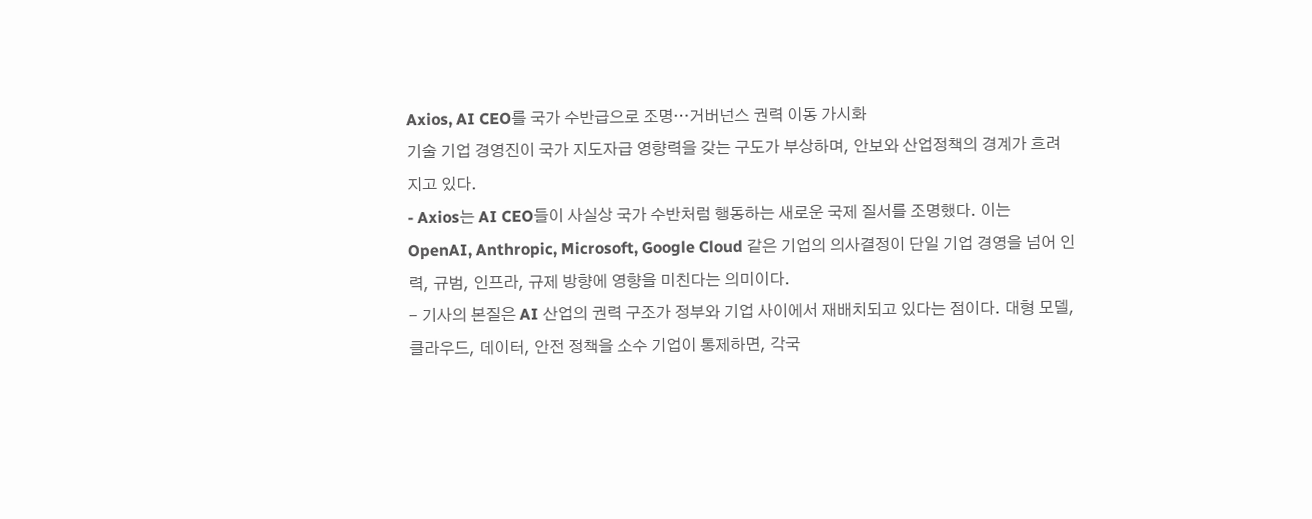Axios, AI CEO를 국가 수반급으로 조명…거버넌스 권력 이동 가시화
기술 기업 경영진이 국가 지도자급 영향력을 갖는 구도가 부상하며, 안보와 산업정책의 경계가 흐려지고 있다.
- Axios는 AI CEO들이 사실상 국가 수반처럼 행동하는 새로운 국제 질서를 조명했다. 이는 OpenAI, Anthropic, Microsoft, Google Cloud 같은 기업의 의사결정이 단일 기업 경영을 넘어 인력, 규범, 인프라, 규제 방향에 영향을 미친다는 의미이다.
- 기사의 본질은 AI 산업의 권력 구조가 정부와 기업 사이에서 재배치되고 있다는 점이다. 대형 모델, 클라우드, 데이터, 안전 정책을 소수 기업이 통제하면, 각국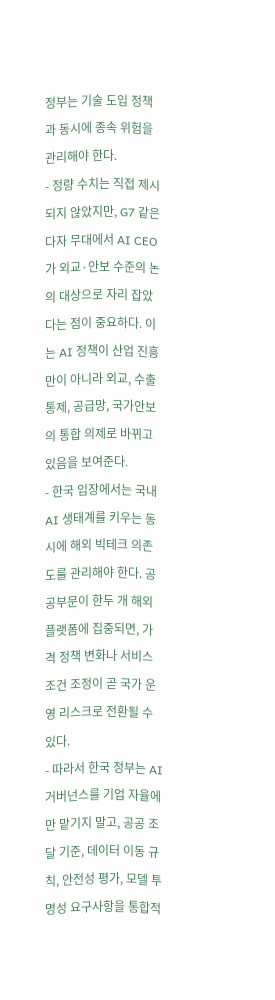정부는 기술 도입 정책과 동시에 종속 위험을 관리해야 한다.
- 정량 수치는 직접 제시되지 않았지만, G7 같은 다자 무대에서 AI CEO가 외교·안보 수준의 논의 대상으로 자리 잡았다는 점이 중요하다. 이는 AI 정책이 산업 진흥만이 아니라 외교, 수출통제, 공급망, 국가안보의 통합 의제로 바뀌고 있음을 보여준다.
- 한국 입장에서는 국내 AI 생태계를 키우는 동시에 해외 빅테크 의존도를 관리해야 한다. 공공부문이 한두 개 해외 플랫폼에 집중되면, 가격 정책 변화나 서비스 조건 조정이 곧 국가 운영 리스크로 전환될 수 있다.
- 따라서 한국 정부는 AI 거버넌스를 기업 자율에만 맡기지 말고, 공공 조달 기준, 데이터 이동 규칙, 안전성 평가, 모델 투명성 요구사항을 통합적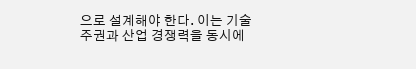으로 설계해야 한다. 이는 기술 주권과 산업 경쟁력을 동시에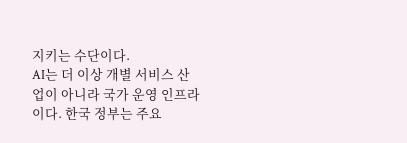지키는 수단이다.
AI는 더 이상 개별 서비스 산업이 아니라 국가 운영 인프라이다. 한국 정부는 주요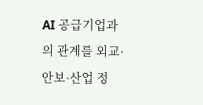AI 공급기업과의 관계를 외교·안보·산업 정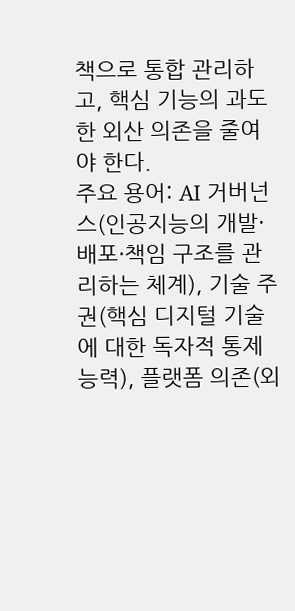책으로 통합 관리하고, 핵심 기능의 과도한 외산 의존을 줄여야 한다.
주요 용어: AI 거버넌스(인공지능의 개발·배포·책임 구조를 관리하는 체계), 기술 주권(핵심 디지털 기술에 대한 독자적 통제 능력), 플랫폼 의존(외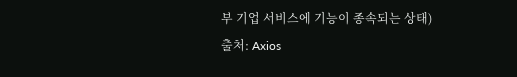부 기업 서비스에 기능이 종속되는 상태)
출처: Axios